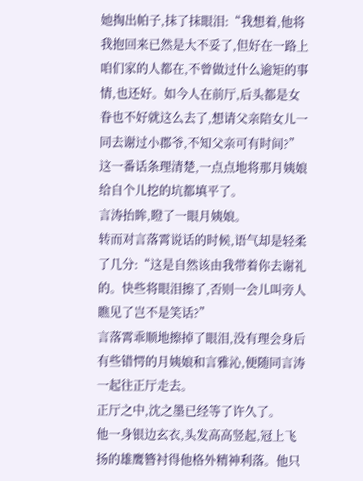她掏出帕子,抹了抹眼泪:“我想着,他将我抱回来已然是大不妥了,但好在一路上咱们家的人都在,不曾做过什么逾矩的事情,也还好。如今人在前厅,后头都是女眷也不好就这么去了,想请父亲陪女儿一同去谢过小郡爷,不知父亲可有时间?”
这一番话条理清楚,一点点地将那月姨娘给自个儿挖的坑都填平了。
言涛抬眸,瞪了一眼月姨娘。
转而对言落霄说话的时候,语气却是轻柔了几分:“这是自然该由我带着你去谢礼的。快些将眼泪擦了,否则一会儿叫旁人瞧见了岂不是笑话?”
言落霄乖顺地擦掉了眼泪,没有理会身后有些错愕的月姨娘和言雅沁,便随同言涛一起往正厅走去。
正厅之中,沈之墨已经等了许久了。
他一身银边玄衣,头发高高竖起,冠上飞扬的雄鹰簪衬得他格外精神利落。他只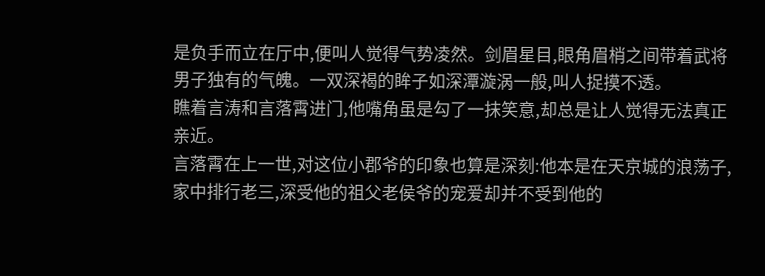是负手而立在厅中,便叫人觉得气势凌然。剑眉星目,眼角眉梢之间带着武将男子独有的气魄。一双深褐的眸子如深潭漩涡一般,叫人捉摸不透。
瞧着言涛和言落霄进门,他嘴角虽是勾了一抹笑意,却总是让人觉得无法真正亲近。
言落霄在上一世,对这位小郡爷的印象也算是深刻:他本是在天京城的浪荡子,家中排行老三,深受他的祖父老侯爷的宠爱却并不受到他的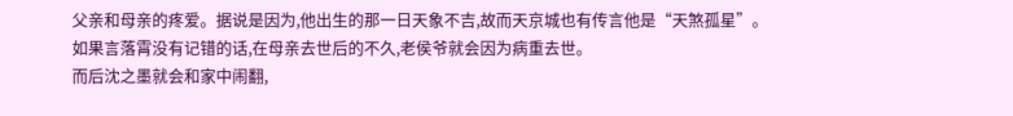父亲和母亲的疼爱。据说是因为,他出生的那一日天象不吉,故而天京城也有传言他是“天煞孤星”。
如果言落霄没有记错的话,在母亲去世后的不久,老侯爷就会因为病重去世。
而后沈之墨就会和家中闹翻,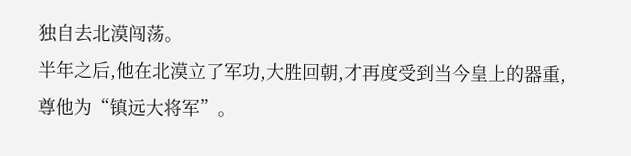独自去北漠闯荡。
半年之后,他在北漠立了军功,大胜回朝,才再度受到当今皇上的器重,尊他为“镇远大将军”。